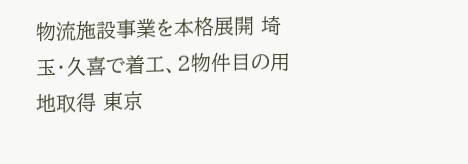物流施設事業を本格展開 埼玉・久喜で着工、2物件目の用地取得 東京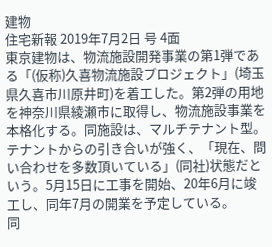建物
住宅新報 2019年7月2日 号 4面
東京建物は、物流施設開発事業の第1弾である「(仮称)久喜物流施設プロジェクト」(埼玉県久喜市川原井町)を着工した。第2弾の用地を神奈川県綾瀬市に取得し、物流施設事業を本格化する。同施設は、マルチテナント型。テナントからの引き合いが強く、「現在、問い合わせを多数頂いている」(同社)状態だという。5月15日に工事を開始、20年6月に竣工し、同年7月の開業を予定している。
同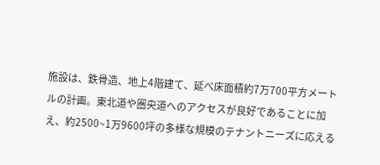施設は、鉄骨造、地上4階建て、延べ床面積約7万700平方メートルの計画。東北道や圏央道へのアクセスが良好であることに加え、約2500~1万9600坪の多様な規模のテナントニーズに応える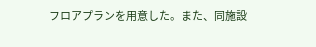フロアプランを用意した。また、同施設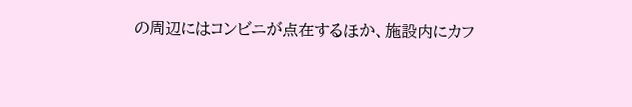の周辺にはコンビニが点在するほか、施設内にカフ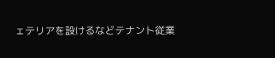ェテリアを設けるなどテナント従業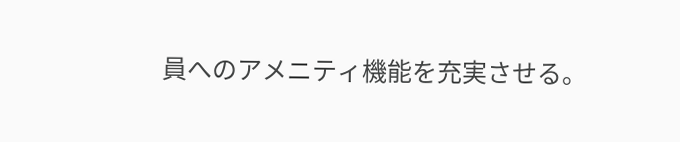員へのアメニティ機能を充実させる。